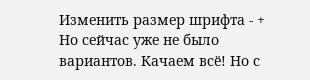Изменить размер шрифта - +
Но сейчас уже не было вариантов. Качаем всё! Но с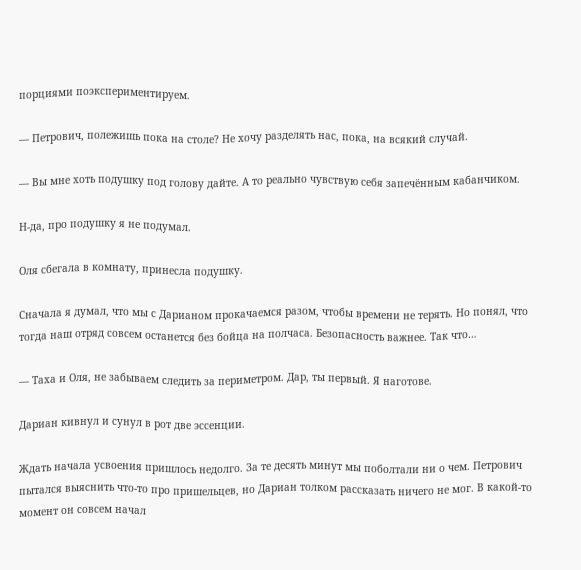порциями поэкспериментируем.

— Петрович, полежишь пока на столе? Не хочу разделять нас, пока, на всякий случай.

— Вы мне хоть подушку под голову дайте. А то реально чувствую себя запечённым кабанчиком.

Н-да, про подушку я не подумал.

Оля сбегала в комнату, принесла подушку.

Сначала я думал, что мы с Дарианом прокачаемся разом, чтобы времени не терять. Но понял, что тогда наш отряд совсем останется без бойца на полчаса. Безопасность важнее. Так что…

— Таха и Оля, не забываем следить за периметром. Дар, ты первый. Я наготове.

Дариан кивнул и сунул в рот две эссенции.

Ждать начала усвоения пришлось недолго. За те десять минут мы поболтали ни о чем. Петрович пытался выяснить что-то про пришельцев, но Дариан толком рассказать ничего не мог. В какой-то момент он совсем начал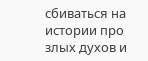сбиваться на истории про злых духов и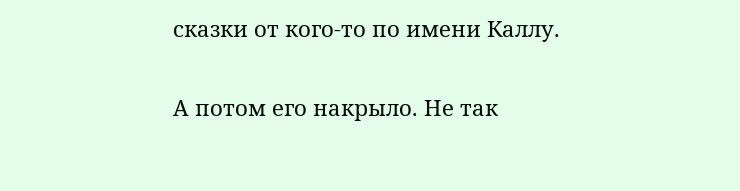сказки от кого-то по имени Каллу.

А потом его накрыло. Не так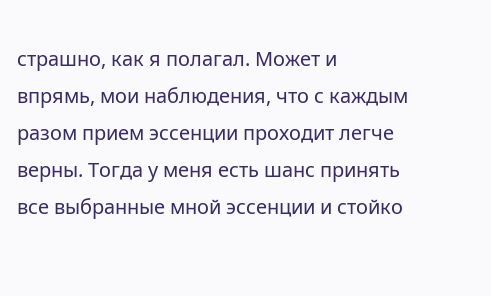страшно, как я полагал. Может и впрямь, мои наблюдения, что с каждым разом прием эссенции проходит легче верны. Тогда у меня есть шанс принять все выбранные мной эссенции и стойко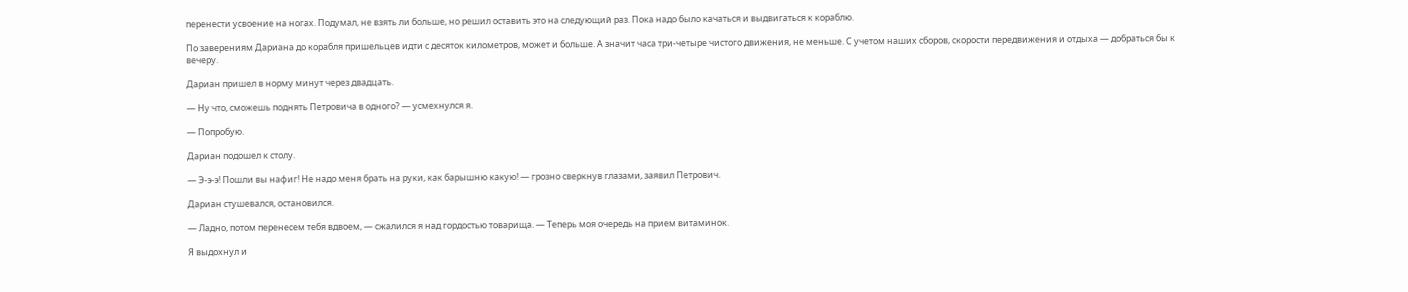перенести усвоение на ногах. Подумал, не взять ли больше, но решил оставить это на следующий раз. Пока надо было качаться и выдвигаться к кораблю.

По заверениям Дариана до корабля пришельцев идти с десяток километров, может и больше. А значит часа три-четыре чистого движения, не меньше. С учетом наших сборов, скорости передвижения и отдыха — добраться бы к вечеру.

Дариан пришел в норму минут через двадцать.

— Ну что, сможешь поднять Петровича в одного? — усмехнулся я.

— Попробую.

Дариан подошел к столу.

— Э-э-э! Пошли вы нафиг! Не надо меня брать на руки, как барышню какую! — грозно сверкнув глазами, заявил Петрович.

Дариан стушевался, остановился.

— Ладно, потом перенесем тебя вдвоем, — сжалился я над гордостью товарища. — Теперь моя очередь на прием витаминок.

Я выдохнул и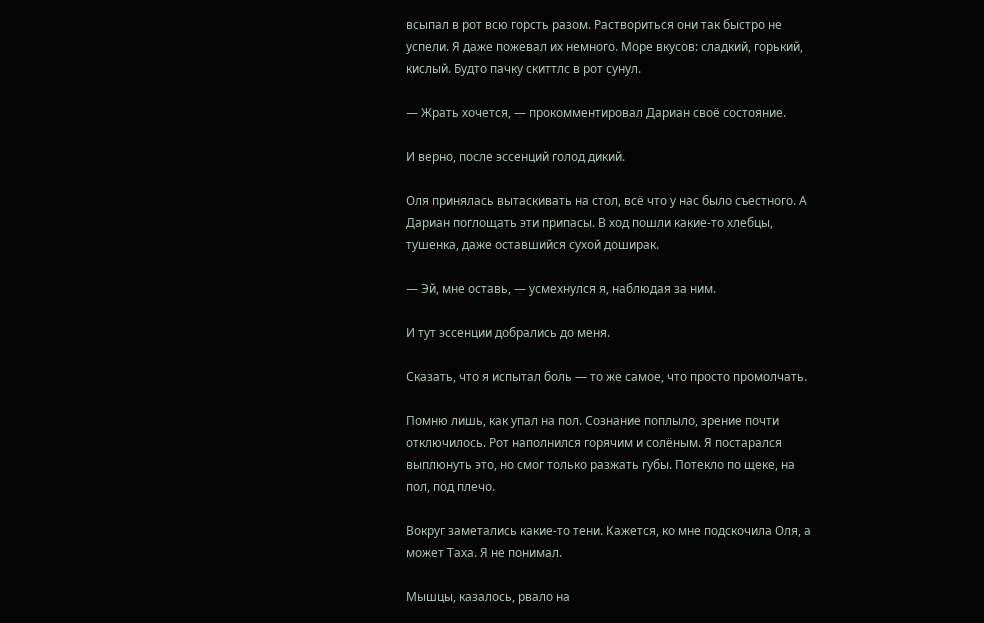всыпал в рот всю горсть разом. Раствориться они так быстро не успели. Я даже пожевал их немного. Море вкусов: сладкий, горький, кислый. Будто пачку скиттлс в рот сунул.

— Жрать хочется, — прокомментировал Дариан своё состояние.

И верно, после эссенций голод дикий.

Оля принялась вытаскивать на стол, всё что у нас было съестного. А Дариан поглощать эти припасы. В ход пошли какие-то хлебцы, тушенка, даже оставшийся сухой доширак.

— Эй, мне оставь, — усмехнулся я, наблюдая за ним.

И тут эссенции добрались до меня.

Сказать, что я испытал боль — то же самое, что просто промолчать.

Помню лишь, как упал на пол. Сознание поплыло, зрение почти отключилось. Рот наполнился горячим и солёным. Я постарался выплюнуть это, но смог только разжать губы. Потекло по щеке, на пол, под плечо.

Вокруг заметались какие-то тени. Кажется, ко мне подскочила Оля, а может Таха. Я не понимал.

Мышцы, казалось, рвало на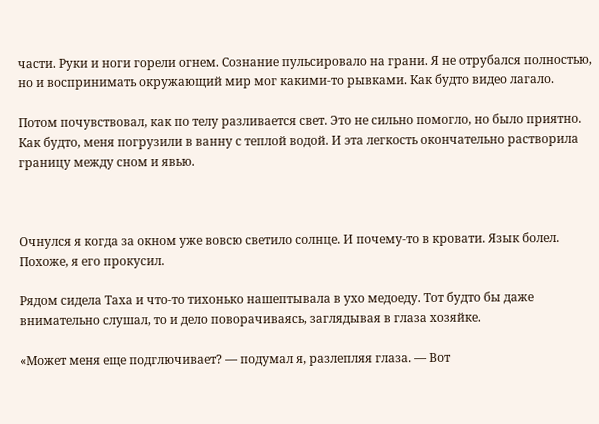части. Руки и ноги горели огнем. Сознание пульсировало на грани. Я не отрубался полностью, но и воспринимать окружающий мир мог какими-то рывками. Как будто видео лагало.

Потом почувствовал, как по телу разливается свет. Это не сильно помогло, но было приятно. Как будто, меня погрузили в ванну с теплой водой. И эта легкость окончательно растворила границу между сном и явью.



Очнулся я когда за окном уже вовсю светило солнце. И почему-то в кровати. Язык болел. Похоже, я его прокусил.

Рядом сидела Таха и что-то тихонько нашептывала в ухо медоеду. Тот будто бы даже внимательно слушал, то и дело поворачиваясь, заглядывая в глаза хозяйке.

«Может меня еще подглючивает? — подумал я, разлепляя глаза. — Вот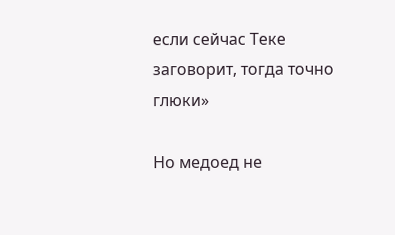если сейчас Теке заговорит, тогда точно глюки»

Но медоед не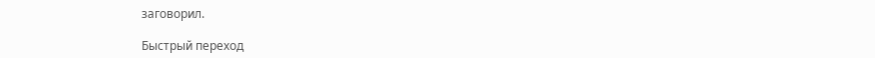заговорил.

Быстрый переход